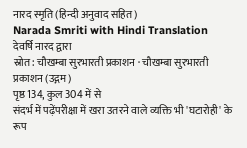नारद स्मृति (हिन्दी अनुवाद सहित)
Narada Smriti with Hindi Translation
देवर्षि नारद द्वारा
स्रोत: चौखम्बा सुरभारती प्रकाशन · चौखम्बा सुरभारती प्रकाशन (उद्गम)
पृष्ठ 134, कुल 304 में से
संदर्भ में पढ़ेंपरीक्षा में खरा उतरने वाले व्यक्ति भी 'घटारोही' के रूप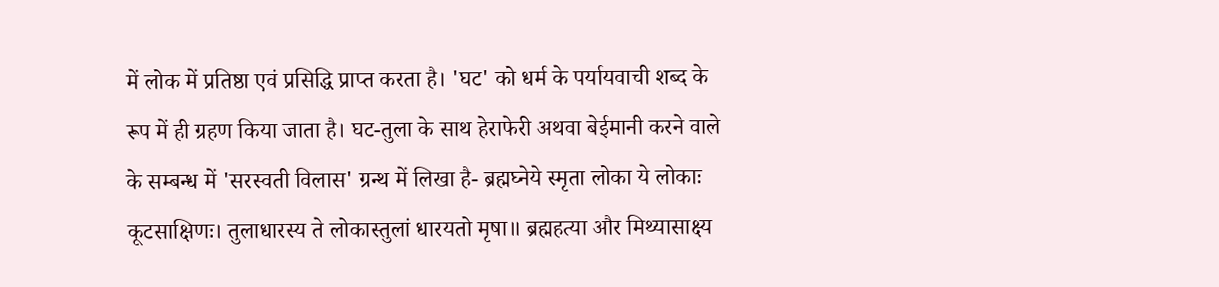में लोक में प्रतिष्ठा एवं प्रसिद्धि प्राप्त करता है। 'घट' को धर्म के पर्यायवाची शब्द के रूप में ही ग्रहण किया जाता है। घट-तुला के साथ हेराफेरी अथवा बेईमानी करने वाले के सम्बन्ध में 'सरस्वती विलास' ग्रन्थ में लिखा है- ब्रह्मघ्नेये स्मृता लोका ये लोकाः कूटसाक्षिणः। तुलाधारस्य ते लोकास्तुलां धारयतो मृषा॥ ब्रह्महत्या और मिथ्यासाक्ष्य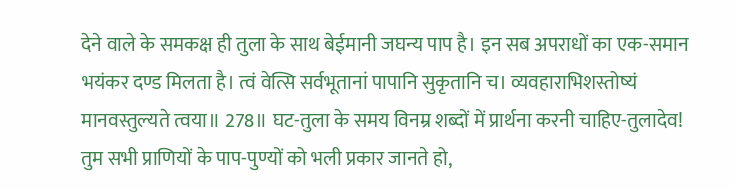देने वाले के समकक्ष ही तुला के साथ बेईमानी जघन्य पाप है। इन सब अपराधों का एक-समान भयंकर दण्ड मिलता है। त्वं वेत्सि सर्वभूतानां पापानि सुकृतानि च। व्यवहाराभिशस्तोष्यं मानवस्तुल्यते त्वया॥ 278॥ घट-तुला के समय विनम्र शब्दों में प्रार्थना करनी चाहिए-तुलादेव! तुम सभी प्राणियों के पाप-पुण्यों को भली प्रकार जानते हो,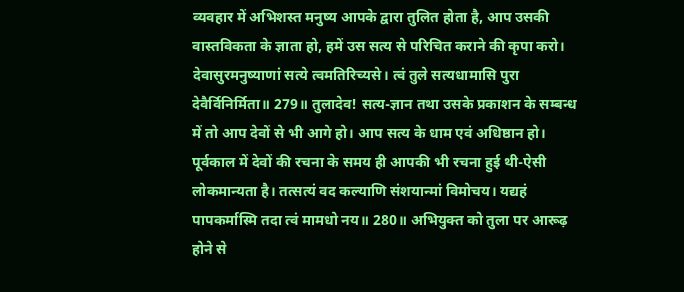व्यवहार में अभिशस्त मनुष्य आपके द्वारा तुलित होता है, आप उसकी वास्तविकता के ज्ञाता हो, हमें उस सत्य से परिचित कराने की कृपा करो। देवासुरमनुष्याणां सत्ये त्वमतिरिच्यसे। त्वं तुले सत्यधामासि पुरा देवैर्विनिर्मिता॥ 279॥ तुलादेव! सत्य-ज्ञान तथा उसके प्रकाशन के सम्बन्ध में तो आप देवों से भी आगे हो। आप सत्य के धाम एवं अधिष्ठान हो। पूर्वकाल में देवों की रचना के समय ही आपकी भी रचना हुई थी-ऐसी लोकमान्यता है। तत्सत्यं वद कल्याणि संशयान्मां विमोचय। यद्यहं पापकर्मास्मि तदा त्वं मामधो नय॥ 280॥ अभियुक्त को तुला पर आरूढ़ होने से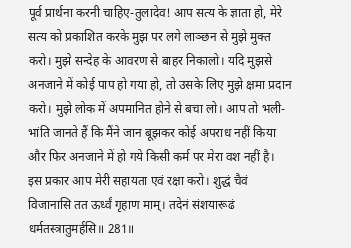पूर्व प्रार्थना करनी चाहिए-तुलादेव! आप सत्य के ज्ञाता हो, मेरे सत्य को प्रकाशित करके मुझ पर लगे लाञ्छन से मुझे मुक्त करो। मुझे सन्देह के आवरण से बाहर निकालो। यदि मुझसे अनजाने में कोई पाप हो गया हो, तो उसके लिए मुझे क्षमा प्रदान करो। मुझे लोक में अपमानित होने से बचा लो। आप तो भली-भांति जानते हैं कि मैंने जान बूझकर कोई अपराध नहीं किया और फिर अनजाने में हो गये किसी कर्म पर मेरा वश नहीं है। इस प्रकार आप मेरी सहायता एवं रक्षा करो। शुद्धं चैवं विजानासि तत ऊर्ध्वं गृहाण माम्। तदेनं संशयारूढं धर्मतस्त्रातुमर्हसि॥ 281॥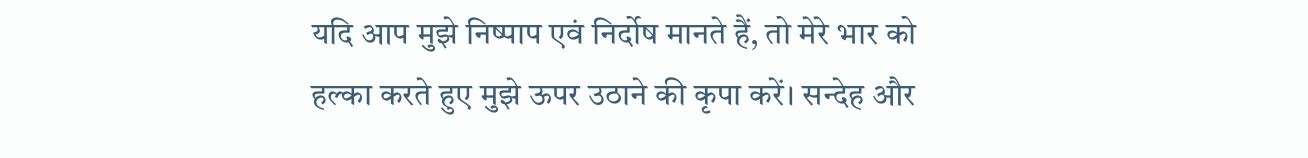यदि आप मुझे निष्पाप एवं निर्दोष मानते हैं, तो मेरे भार को हल्का करते हुए मुझे ऊपर उठाने की कृपा करें। सन्देह और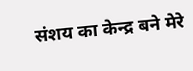संशय का केन्द्र बने मेरे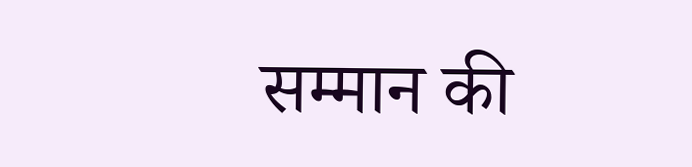सम्मान की